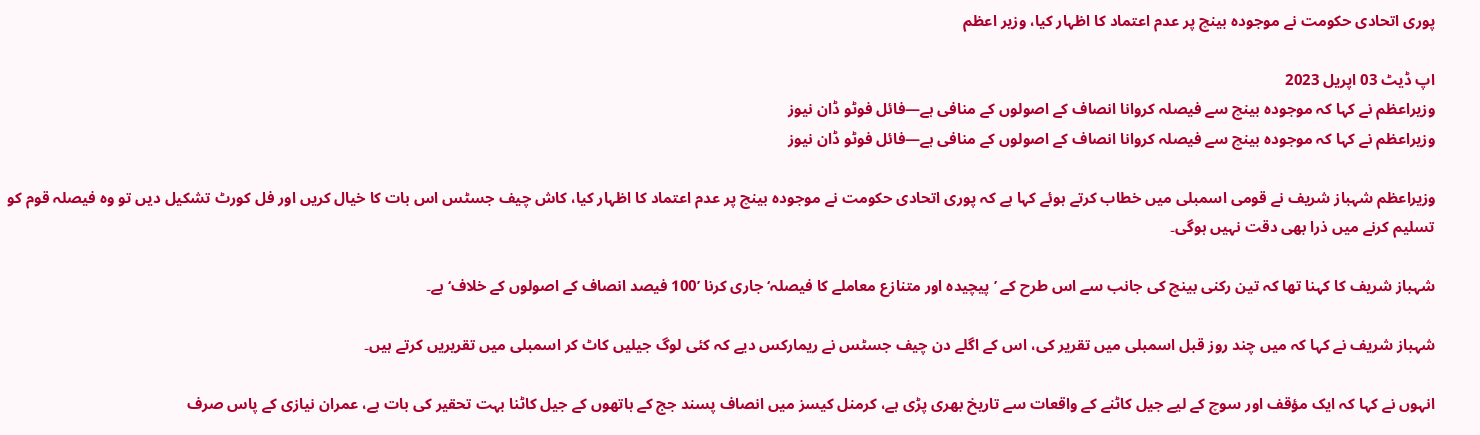پوری اتحادی حکومت نے موجودہ بینچ پر عدم اعتماد کا اظہار کیا، وزیر اعظم

اپ ڈیٹ 03 اپريل 2023
وزیراعظم نے کہا کہ موجودہ بینچ سے فیصلہ کروانا انصاف کے اصولوں کے منافی ہے—فائل فوٹو ڈان نیوز
وزیراعظم نے کہا کہ موجودہ بینچ سے فیصلہ کروانا انصاف کے اصولوں کے منافی ہے—فائل فوٹو ڈان نیوز

وزیراعظم شہباز شریف نے قومی اسمبلی میں خطاب کرتے ہوئے کہا ہے کہ پوری اتحادی حکومت نے موجودہ بینچ پر عدم اعتماد کا اظہار کیا، کاش چیف جسٹس اس بات کا خیال کریں اور فل کورٹ تشکیل دیں تو وہ فیصلہ قوم کو تسلیم کرنے میں ذرا بھی دقت نہیں ہوگی۔

شہباز شریف کا کہنا تھا کہ تین رکنی بینچ کی جانب سے اس طرح کے ’پیچیدہ اور متنازع معاملے کا فیصلہ‘ جاری کرنا ’100 فیصد انصاف کے اصولوں کے خلاف‘ ہے۔

شہباز شریف نے کہا کہ میں چند روز قبل اسمبلی میں تقریر کی، اس کے اگلے دن چیف جسٹس نے ریمارکس دیے کہ کئی لوگ جیلیں کاٹ کر اسمبلی میں تقریریں کرتے ہیں۔

انہوں نے کہا کہ ایک مؤقف اور سوچ کے لیے جیل کاٹنے کے واقعات سے تاریخ بھری پڑی ہے، کرمنل کیسز میں انصاف پسند جج کے ہاتھوں کے جیل کاٹنا بہت تحقیر کی بات ہے، عمران نیازی کے پاس صرف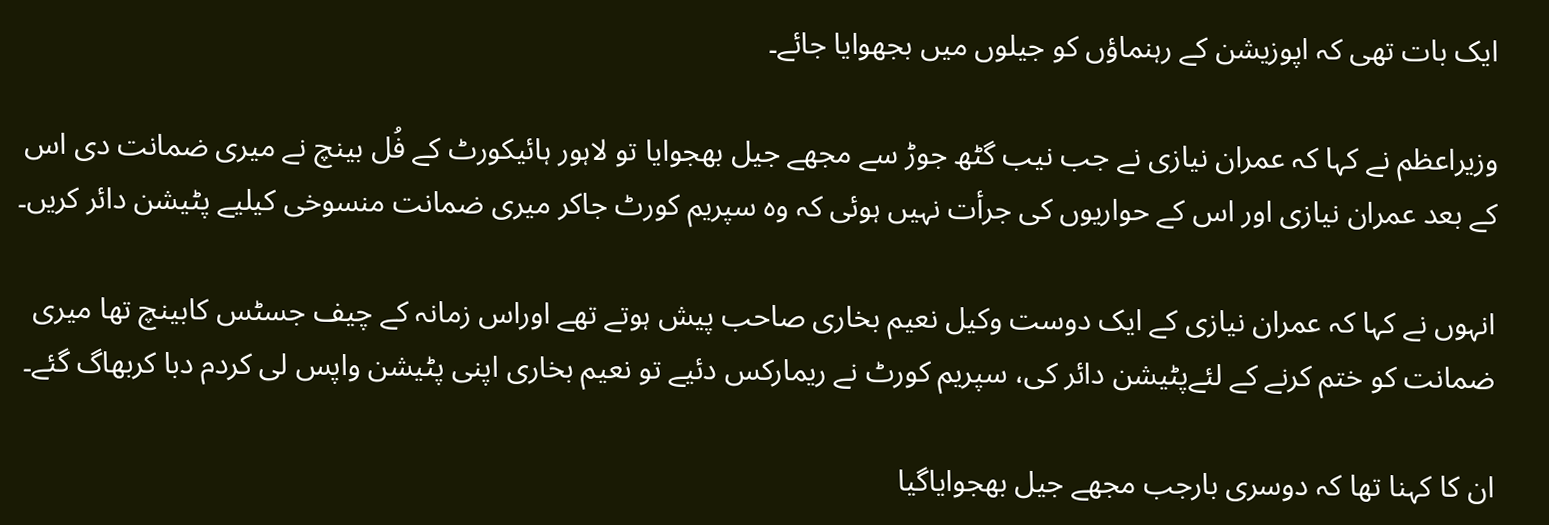ایک بات تھی کہ اپوزیشن کے رہنماؤں کو جیلوں میں بجھوایا جائے۔

وزیراعظم نے کہا کہ عمران نیازی نے جب نیب گٹھ جوڑ سے مجھے جیل بھجوایا تو لاہور ہائیکورٹ کے فُل بینچ نے میری ضمانت دی اس کے بعد عمران نیازی اور اس کے حواریوں کی جرأت نہیں ہوئی کہ وہ سپریم کورٹ جاکر میری ضمانت منسوخی کیلیے پٹیشن دائر کریں۔

انہوں نے کہا کہ عمران نیازی کے ایک دوست وکیل نعیم بخاری صاحب پیش ہوتے تھے اوراس زمانہ کے چیف جسٹس کابینچ تھا میری ضمانت کو ختم کرنے کے لئےپٹیشن دائر کی، سپریم کورٹ نے ریمارکس دئیے تو نعیم بخاری اپنی پٹیشن واپس لی کردم دبا کربھاگ گئے۔

ان کا کہنا تھا کہ دوسری بارجب مجھے جیل بھجوایاگیا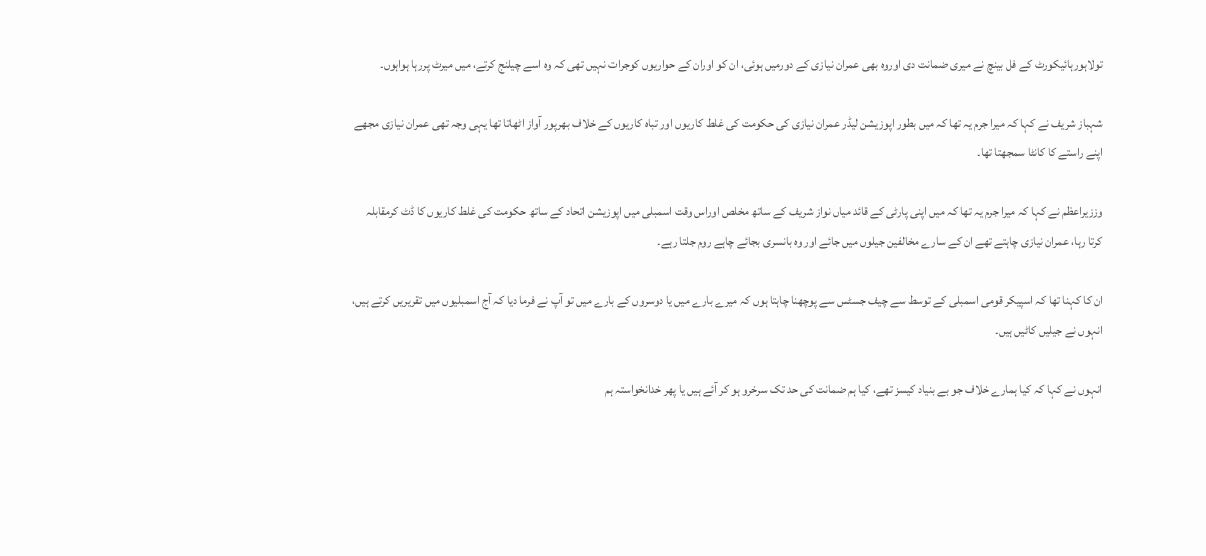تولاہورہائیکورٹ کے فل بینچ نے میری ضمانت دی اوروہ بھی عمران نیازی کے دورمیں ہوئی، ان کو اوران کے حواریوں کوجرات نہیں تھی کہ وہ اسے چیلنج کرتے، میں میرٹ پررہا ہواہوں۔

شہباز شریف نے کہا کہ میرا جرم یہ تھا کہ میں بطور اپوزیشن لیڈر عمران نیازی کی حکومت کی غلط کاریوں اور تباہ کاریوں کے خلاف بھرپور آواز اٹھاتا تھا یہی وجہ تھی عمران نیازی مجھے اپنے راستے کا کانٹا سمجھتا تھا۔

وززیراعظم نے کہا کہ میرا جرم یہ تھا کہ میں اپنی پارٹی کے قائد میاں نواز شریف کے ساتھ مخلص اوراس وقت اسمبلی میں اپوزیشن اتحاد کے ساتھ حکومت کی غلط کاریوں کا ڈٹ کرمقابلہ کرتا رہا، عمران نیازی چاہتے تھے ان کے سارے مخالفین جیلوں میں جائے اور وہ بانسری بجائے چاہے روم جلتا رہے۔

ان کا کہنا تھا کہ اسپیکر قومی اسمبلی کے توسط سے چیف جسٹس سے پوچھنا چاہتا ہوں کہ میرے بارے میں یا دوسروں کے بارے میں تو آپ نے فرما دیا کہ آج اسمبلیوں میں تقریریں کرتے ہیں، انہوں نے جیلیں کاٹیں ہیں۔

انہوں نے کہا کہ کیا ہمارے خلاف جو بے بنیاد کیسز تھے، کیا ہم ضمانت کی حد تک سرخرو ہو کر آئے ہیں یا پھر خدانخواستہ ہم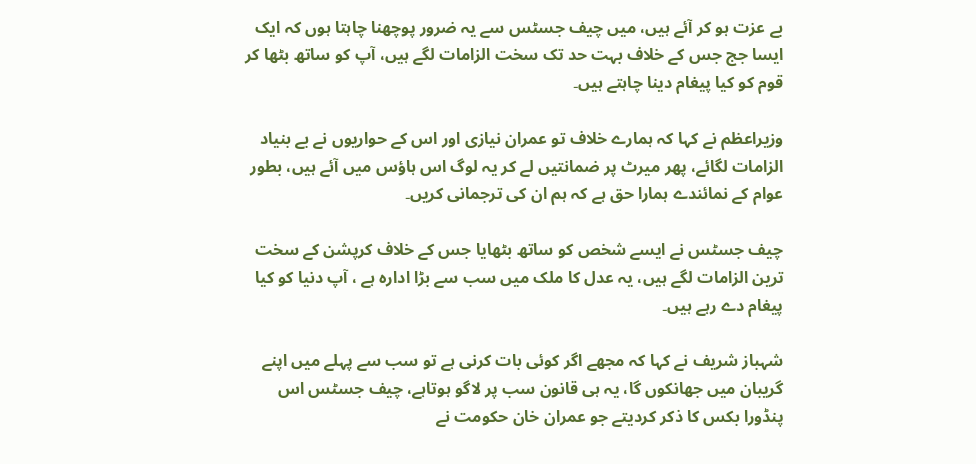بے عزت ہو کر آئے ہیں، میں چیف جسٹس سے یہ ضرور پوچھنا چاہتا ہوں کہ ایک ایسا جج جس کے خلاف بہت حد تک سخت الزامات لگے ہیں، آپ کو ساتھ بٹھا کر قوم کو کیا پیغام دینا چاہتے ہیں۔

وزیراعظم نے کہا کہ ہمارے خلاف تو عمران نیازی اور اس کے حواریوں نے بے بنیاد الزامات لگائے، پھر میرٹ پر ضمانتیں لے کر یہ لوگ اس ہاؤس میں آئے ہیں، بطور عوام کے نمائندے ہمارا حق ہے کہ ہم ان کی ترجمانی کریں۔

چیف جسٹس نے ایسے شخص کو ساتھ بٹھایا جس کے خلاف کرپشن کے سخت ترین الزامات لگے ہیں، یہ عدل کا ملک میں سب سے بڑا ادارہ ہے ، آپ دنیا کو کیا پیغام دے رہے ہیں۔

شہباز شریف نے کہا کہ مجھے اگر کوئی بات کرنی ہے تو سب سے پہلے میں اپنے گریبان میں جھانکوں گا، یہ ہی قانون سب پر لاگو ہوتاہے، چیف جسٹس اس پنڈورا بکس کا ذکر کردیتے جو عمران خان حکومت نے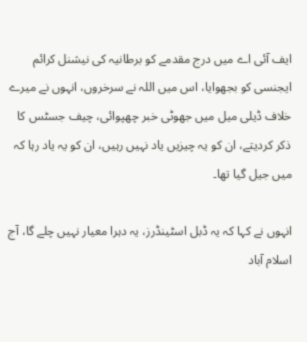ایف آئی اے میں درج مقدمے کو برطانیہ کی نیشنل کرائم ایجنسی کو بجھوایا، اس میں اللہ نے سرخروں، انہوں نے میرے خلاف ڈیلی میل میں جھوٹی خبر چھپوائی، چیف جسٹس کا ذکر کردیتے، ان کو یہ چیزیں یاد نہیں رہیں، ان کو یہ یاد رہا کہ میں جیل گیا تھا۔

انہوں نے کہا کہ یہ ڈبل اسٹینڈرز، یہ دہرا معیار نہیں چلے گا، آج اسلام آباد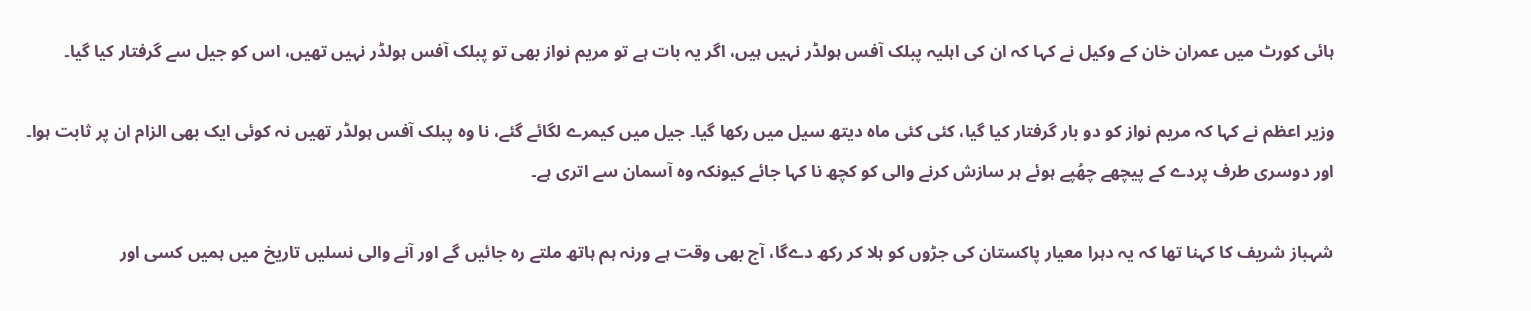ہائی کورٹ میں عمران خان کے وکیل نے کہا کہ ان کی اہلیہ پبلک آفس ہولڈر نہیں ہیں، اگر یہ بات ہے تو مریم نواز بھی تو پبلک آفس ہولڈر نہیں تھیں، اس کو جیل سے گرفتار کیا گیا۔

وزیر اعظم نے کہا کہ مریم نواز کو دو بار گرفتار کیا گیا، کئی کئی ماہ دیتھ سیل میں رکھا گیا۔ جیل میں کیمرے لگائے گئے، نا وہ پبلک آفس ہولڈر تھیں نہ کوئی ایک بھی الزام ان پر ثابت ہوا۔ اور دوسری طرف پردے کے پیچھے چھُپے ہوئے ہر سازش کرنے والی کو کچھ نا کہا جائے کیونکہ وہ آسمان سے اتری ہے۔

شہباز شریف کا کہنا تھا کہ یہ دہرا معیار پاکستان کی جڑوں کو ہلا کر رکھ دےگا، آج بھی وقت ہے ورنہ ہم ہاتھ ملتے رہ جائیں گے اور آنے والی نسلیں تاریخ میں ہمیں کسی اور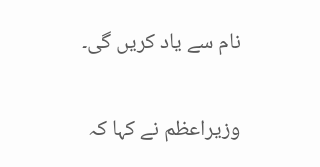نام سے یاد کریں گی۔

وزیراعظم نے کہا کہ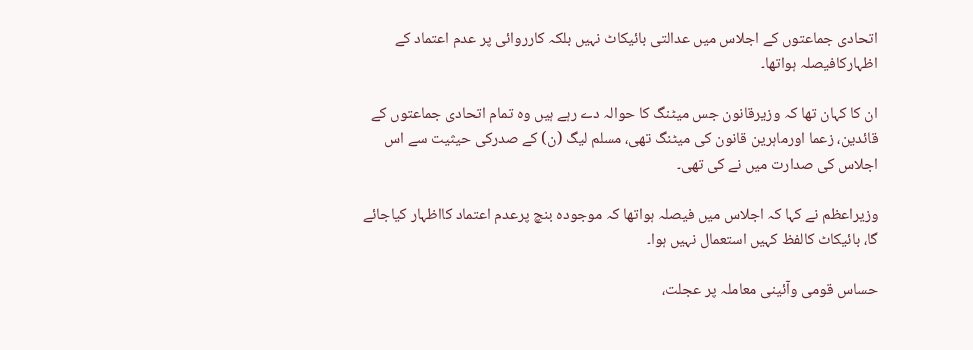اتحادی جماعتوں کے اجلاس میں عدالتی بائیکاٹ نہیں بلکہ کارروائی پر عدم اعتماد کے اظہارکافیصلہ ہواتھا۔

ان کا کہان تھا کہ وزیرقانون جس میٹنگ کا حوالہ دے رہے ہیں وہ تمام اتحادی جماعتوں کے قائدین، زعما اورماہرین قانون کی میٹنگ تھی، مسلم لیگ (ن) کے صدرکی حیثیت سے اس اجلاس کی صدارت میں نے کی تھی۔

وزیراعظم نے کہا کہ اجلاس میں فیصلہ ہواتھا کہ موجودہ بنچ پرعدم اعتماد کااظہار کیاجائے گا، بائیکاٹ کالفظ کہیں استعمال نہیں ہوا۔

حساس قومی وآئینی معاملہ پر عجلت،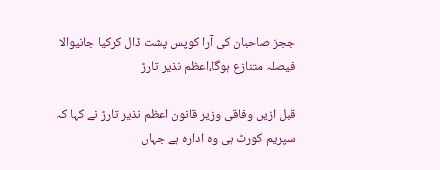ججز صاحبان کی آرا کوپس پشت ڈال کرکیا جانیوالا فیصلہ متنازع ہوگا،اعظم نذیر تارڑ

قبل ازیں وفاقی وزیر قانون اعظم نذیر تارڑ نے کہا کہ سپریم کورٹ ہی وہ ادارہ ہے جہاں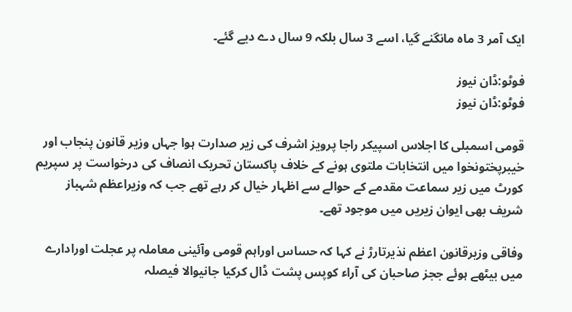ایک آمر 3 ماہ مانگنے گیا، اسے 3 سال بلکہ 9 سال دے دیے گئے۔

فوٹو:ڈان نیوز
فوٹو:ڈان نیوز

قومی اسمبلی کا اجلاس اسپیکر راجا پرویز اشرف کی زیر صدارت ہوا جہاں وزیر قانون پنجاب اور خیبرپختونخوا میں انتخابات ملتوی ہونے کے خلاف پاکستان تحریک انصاف کی درخواست پر سپریم کورٹ میں زیر سماعت مقدمے کے حوالے سے اظہار خیال کر رہے تھے جب کہ وزیراعظم شہباز شریف بھی ایوان زیریں میں موجود تھے۔

وفاقی وزیرقانون اعظم نذیرتارڑ نے کہا کہ حساس اوراہم قومی وآئینی معاملہ پر عجلت اورادارے میں بیٹھے ہوئے ججز صاحبان کی آراء کوپس پشت ڈال کرکیا جانیوالا فیصلہ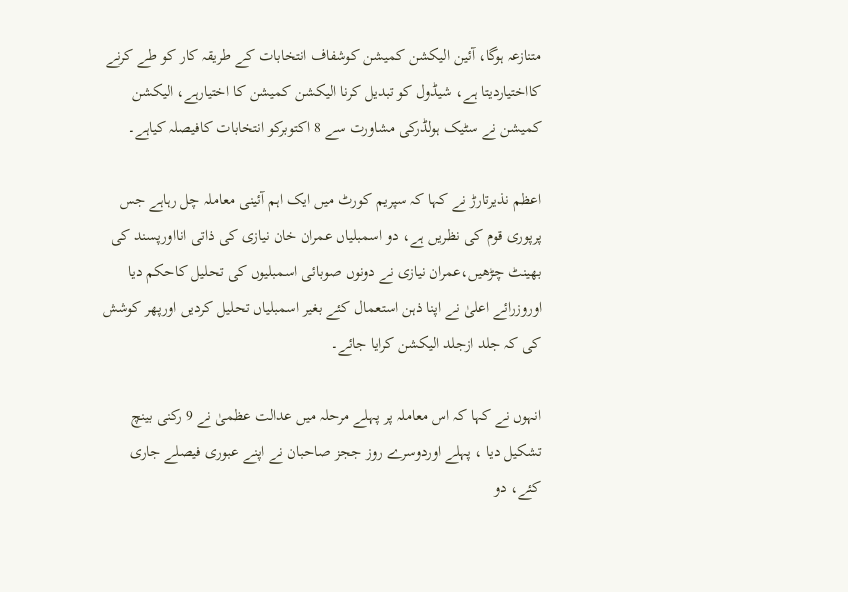متنازعہ ہوگا، آئین الیکشن کمیشن کوشفاف انتخابات کے طریقہ کار کو طے کرنے کااختیاردیتا ہے، شیڈول کو تبدیل کرنا الیکشن کمیشن کا اختیارہے، الیکشن کمیشن نے سٹیک ہولڈرکی مشاورت سے 8 اکتوبرکو انتخابات کافیصلہ کیاہے۔

اعظم نذیرتارڑ نے کہا کہ سپریم کورٹ میں ایک اہم آئینی معاملہ چل رہاہے جس پرپوری قوم کی نظریں ہے، دو اسمبلیاں عمران خان نیازی کی ذاتی انااورپسند کی بھینٹ چڑھیں،عمران نیازی نے دونوں صوبائی اسمبلیوں کی تحلیل کاحکم دیا اوروزرائے اعلیٰ نے اپنا ذہن استعمال کئے بغیر اسمبلیاں تحلیل کردیں اورپھر کوشش کی کہ جلد ازجلد الیکشن کرایا جائے۔

انہوں نے کہا کہ اس معاملہ پر پہلے مرحلہ میں عدالت عظمیٰ نے 9 رکنی بینچ تشکیل دیا ، پہلے اوردوسرے روز ججز صاحبان نے اپنے عبوری فیصلے جاری کئے، دو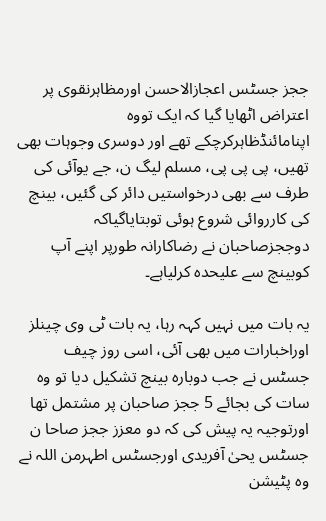ججز جسٹس اعجازالاحسن اورمظاہرنقوی پر اعتراض اٹھایا گیا کہ ایک تووہ اپنامائنڈظاہرکرچکے تھے اور دوسری وجوہات بھی تھیں، پی پی پی، مسلم لیگ ن، جے یوآئی کی طرف سے بھی درخواستیں دائر کی گئیں، بینچ کی کارروائی شروع ہوئی توبتایاگیاکہ دوججزصاحبان نے رضاکارانہ طورپر اپنے آپ کوبینچ سے علیحدہ کرلیاہے۔

یہ بات میں نہیں کہہ رہا، یہ بات ٹی وی چینلز اوراخبارات میں بھی آئی، اسی روز چیف جسٹس نے جب دوبارہ بینچ تشکیل دیا تو وہ سات کی بجائے 5 ججز صاحبان پر مشتمل تھا اورتوجیہ یہ پیش کی کہ دو معزز ججز صاحا ن جسٹس یحیٰ آفریدی اورجسٹس اطہرمن اللہ نے وہ پٹیشن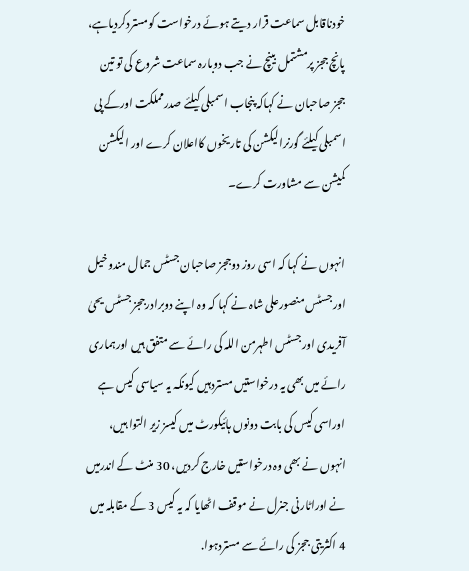خودناقابل سماعت قرار دیتے ہوئے درخواست کومستردکردیاہے، پانچ ججز پرمشتمل بینچ نے جب دوبارہ سماعت شروع کی تو تین ججز صاحبان نے کہاکہ پنجاب اسمبلی کیلئے صدرمملکت اورکے پی اسمبلی کیلئے گورنرالیکشن کی تاریخوں کااعلان کرے اور الیکشن کمیشن سے مشاورت کرے۔

انہوں نے کہا کہ اسی روز دوججز صاحبان جسٹس جمال مندوخیل اور جسٹس منصورعلی شاہ نے کہا کہ وہ اپنے دوبرادرججز جسٹس یحیٰ آفریدی اور جسٹس اطہرمن اللہ کی رائے سے متفق ہیں اورہماری رائے میں بھی یہ درخواستیں مستردہیں کیونکہ یہ سیاسی کیس ہے اوراسی کیس کی بابت دونوں ہائیکورٹ میں کیسز زیر التوا ہیں، انہوں نے بھی وہ درخواستیں خارج کردیں، 30 منٹ کے اندرمیں نے اوراٹارنی جنرل نے موقف اٹھایا کہ یہ کیس 3 کے مقابلہ میں 4 اکثریتی ججز کی رائے سے مستردہوا.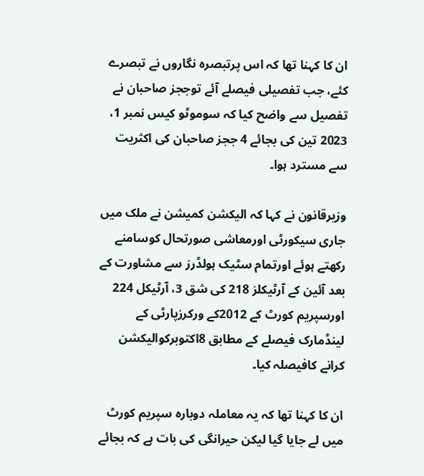ان کا کہنا تھا کہ اس پرتبصرہ نگاروں نے تبصرے کئے، جب تفصیلی فیصلے آئے توججز صاحبان نے تفصیل سے واضح کیا کہ سوموٹو کیس نمبر 1، 2023 تین کی بجائے 4 ججز صاحبان کی اکثریت سے مسترد ہوا۔

وزیرقانون نے کہا کہ الیکشن کمیشن نے ملک میں جاری سیکورٹی اورمعاشی صورتحال کوسامنے رکھتے ہوئے اورتمام سٹیک ہولڈرز سے مشاورت کے بعد آئین کے آرٹیکلز 218 کی شق 3، آرٹیکل 224 اورسپریم کورٹ کے 2012کے ورکرزپارٹی کے لینڈمارک فیصلے کے مطابق 8اکتوبرکوالیکشن کرانے کافیصلہ کیا۔

ان کا کہنا تھا کہ یہ معاملہ دوبارہ سپریم کورٹ میں لے جایا گیا لیکن حیرانگی کی بات ہے کہ بجائے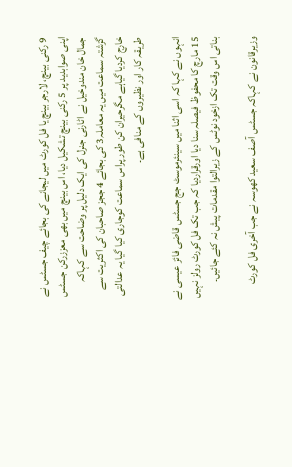9 رکنی بینچ، لارجر بینچ یا فل کورٹ میں لیجانے کی بجائے چیف جسٹس نے اپنی صوابدید پر 5 رکنی بینچ تشکیل دیا، اس بینچ میں بھی معززرکن جسٹس جمال خان مندوخیل نے اٹارنی جنرل کی ایک دلیل پر وضاحت سے کہاکہ گزشتہ سماعت میں یہ معاملہ3 کی بجائے 4 ججز صاحبان کی اکثریت سے خارج کردیا گیاہے مگرحیران کن طور پراس سماعت کوجاری کیا گیا یہ عدالتی طریقہ کار اور نظیروں کے منافی ہے۔

انہوں نے کہا کہ اسی اثنا میں سینئرموسٹ جج جسٹس قاضی فائز عیسی نے 15 مارچ کا محفوظ فیصلہ سنا دیا اورقراردیا کہ جب تک فل کورٹ رولز نہیں بناتی اس وقت تک ازخود نوٹس کے زیرالتوا مقدمات پیش نہ کئے جائیں۔

وزیرقانون نے کہاکہ جسٹس آصف سعید کھوسہ نے جب آخری فل کورٹ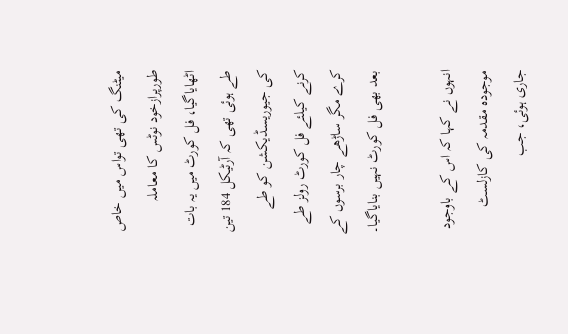میٹنگ کی تھی تواس میں خاص طورپرازخود نوٹس کا معاملہ اٹھایاگیا، فل کورٹ میں یہ بات طے ہوئی تھی کہ آرٹیکل 184 تین کی جیوریسڈیکشن کو طے کرنے کیلئے فل کورٹ رولز طے کرے مگر ساڑھے چار برسوں کے بعد بھی فل کورٹ نہیں بنایاگیا۔

انہوں نے کہا کہ اس کے باوجود موجودہ مقدمہ کی کازلسٹ جاری ہوئی، جب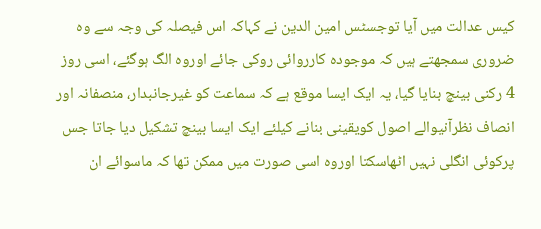کیس عدالت میں آیا توجسٹس امین الدین نے کہاکہ اس فیصلہ کی وجہ سے وہ ضروری سمجھتے ہیں کہ موجودہ کارروائی روکی جائے اوروہ الگ ہوگئے، اسی روز 4 رکنی بینچ بنایا گیا، یہ ایک ایسا موقع ہے کہ سماعت کو غیرجانبدار، منصفانہ اور انصاف نظرآنیوالے اصول کویقینی بنانے کیلئے ایک ایسا بینچ تشکیل دیا جاتا جس پرکوئی انگلی نہیں اٹھاسکتا اوروہ اسی صورت میں ممکن تھا کہ ماسوائے ان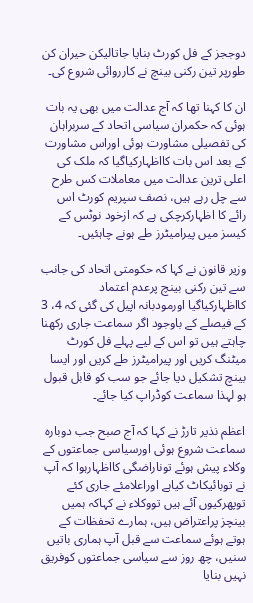دوججز کے فل کورٹ بنایا جاتالیکن حیران کن طورپر تین رکنی بینچ نے کارروائی شروع کی۔

ان کا کہنا تھا کہ آج عدالت میں بھی یہ بات ہوئی کہ حکمران سیاسی اتحاد کے سربراہان کی تفصیلی مشاورت ہوئی اوراس مشاورت کے بعد اس بات کااظہارکیاگیا کہ ملک کی اعلی ترین عدالت میں معاملات کس طرح سے چل رہے ہیں، نصف سپریم کورٹ اس رائے کا اظہارکرچکی ہے کہ ازخود نوٹس کے کیسز میں پیرامیٹرز طے ہونے چاہئیں۔

وزیر قانون نے کہا کہ حکومتی اتحاد کی جانب سے تین رکنی بینچ پرعدم اعتماد کااظہارکیاگیا اورمودبانہ اپیل کی گئی کہ 4، 3 کے فیصلے کے باوجود اگر سماعت جاری رکھنا چاہتے ہیں تو اس کے لیے پہلے فل کورٹ میٹنگ کریں اور پیرامیٹرز طے کریں اور ایسا بینچ تشکیل دیا جائے جو سب کو قابل قبول ہو لہذا سماعت کوڈراپ کیا جائے۔

اعظم نذیر تارڑ نے کہا کہ آج صبح جب دوبارہ سماعت شروع ہوئی اورسیاسی جماعتوں کے وکلاء پیش ہوئے توناراضگی کااظہارہوا کہ آپ نے توبائیکاٹ کیاہے اوراعلامئے جاری کئے توپھرکیوں آئے ہیں تووکلاء نے کہاکہ ہمیں بینچز پراعتراض ہیں، ہمارے تحفظات کے ہوتے ہوئے سماعت سے قبل آپ ہماری باتیں سنیں، چھ روز سے سیاسی جماعتوں کوفریق نہیں بنایا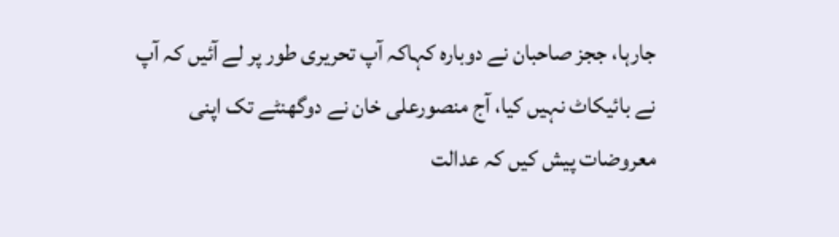جارہا، ججز صاحبان نے دوبارہ کہاکہ آپ تحریری طور پر لے آئیں کہ آپ نے بائیکاٹ نہیں کیا، آج منصورعلی خان نے دوگھنٹے تک اپنی معروضات پیش کیں کہ عدالت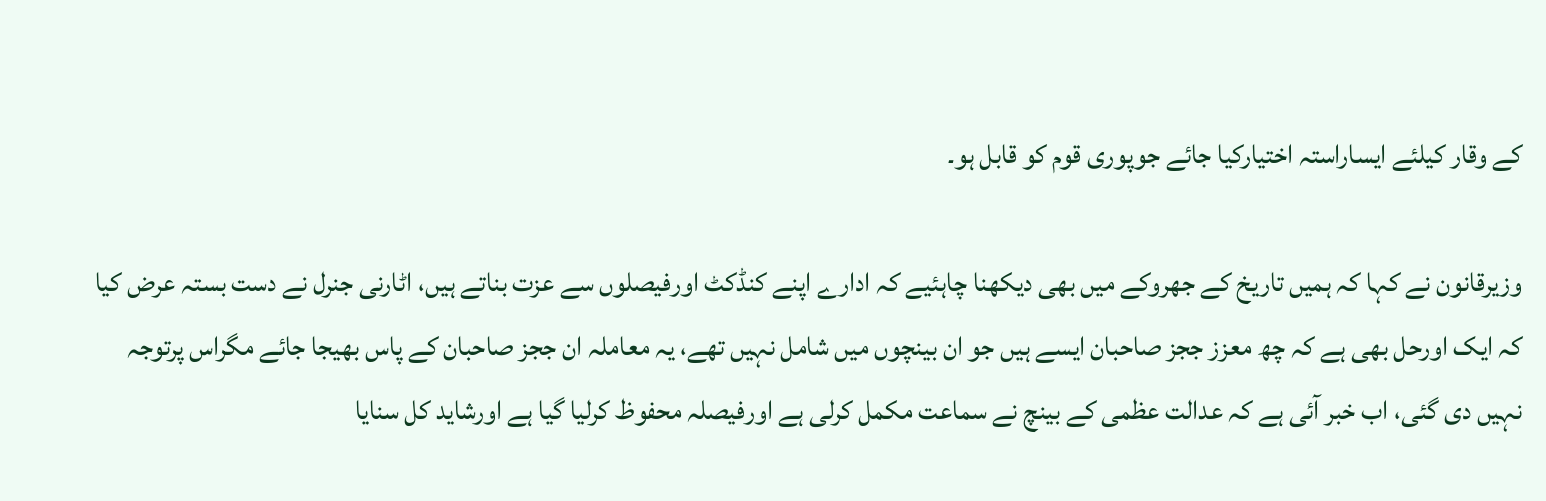کے وقار کیلئے ایساراستہ اختیارکیا جائے جوپوری قوم کو قابل ہو۔

وزیرقانون نے کہا کہ ہمیں تاریخ کے جھروکے میں بھی دیکھنا چاہئیے کہ ادارے اپنے کنڈکٹ اورفیصلوں سے عزت بناتے ہیں، اٹارنی جنرل نے دست بستہ عرض کیا کہ ایک اورحل بھی ہے کہ چھ معزز ججز صاحبان ایسے ہیں جو ان بینچوں میں شامل نہیں تھے، یہ معاملہ ان ججز صاحبان کے پاس بھیجا جائے مگراس پرتوجہ نہیں دی گئی، اب خبر آئی ہے کہ عدالت عظمی کے بینچ نے سماعت مکمل کرلی ہے اورفیصلہ محفوظ کرلیا گیا ہے اورشاید کل سنایا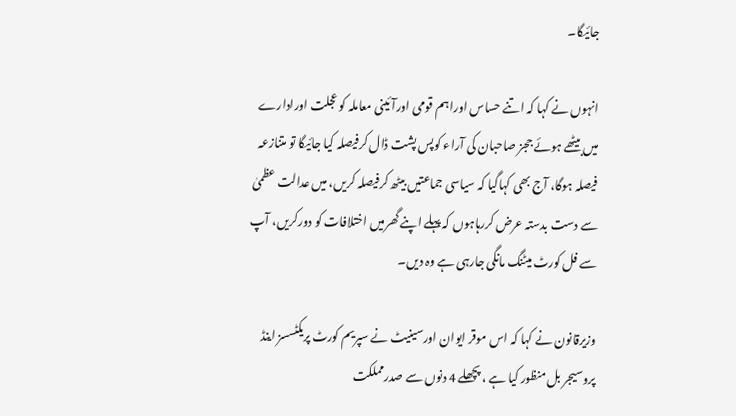جائیگا۔

انہوں نے کہا کہ اتنے حساس اوراہم قومی اورآئینی معاملہ کو عجلت اورادارے میں بیٹھے ہوئے ججز صاحبان کی آراء کوپس پشت ڈال کرفیصلہ کیا جائیگا تو متنازعہ فیصلہ ہوگا، آج بھی کہاگیا کہ سیاسی جماعتیں بیٹھ کرفیصلہ کریں، میں عدالت عظمیٰ سے دست بدستہ عرض کررہاہوں کہ پہلے اپنے گھرمیں اختلافات کو دورکریں، آپ سے فل کورٹ میٹنگ مانگی جارہی ہے وہ دیں۔

وزیرقانون نے کہا کہ اس موقر ایوان اورسینیٹ نے سپریم کورٹ پریکٹسسز اینڈ پروسیجر بل منظور کیا ہے ، پچھلے 4 دنوں سے صدرمملکت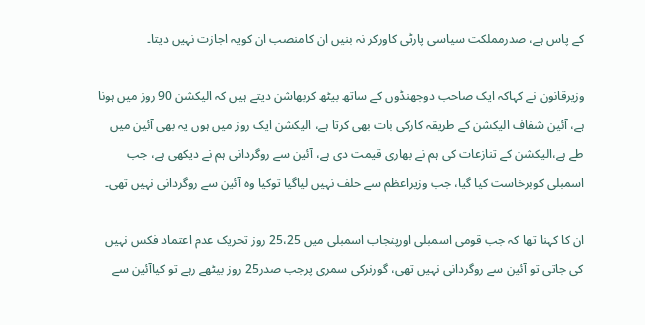کے پاس ہے، صدرمملکت سیاسی پارٹی کاورکر نہ بنیں ان کامنصب ان کویہ اجازت نہیں دیتا۔

وزیرقانون نے کہاکہ ایک صاحب دوجھنڈوں کے ساتھ بیٹھ کربھاشن دیتے ہیں کہ الیکشن 90 روز میں ہونا ہے، آئین شفاف الیکشن کے طریقہ کارکی بات بھی کرتا ہے، الیکشن ایک روز میں ہوں یہ بھی آئین میں طے ہے،الیکشن کے تنازعات کی ہم نے بھاری قیمت دی ہے، آئین سے روگردانی ہم نے دیکھی ہے، جب اسمبلی کوبرخاست کیا گیا، جب وزیراعظم سے حلف نہیں لیاگیا توکیا وہ آئین سے روگردانی نہیں تھی۔

ان کا کہنا تھا کہ جب قومی اسمبلی اورپنجاب اسمبلی میں 25،25 روز تحریک عدم اعتماد فکس نہیں کی جاتی تو آئین سے روگردانی نہیں تھی، گورنرکی سمری پرجب صدر25 روز بیٹھے رہے تو کیاآئین سے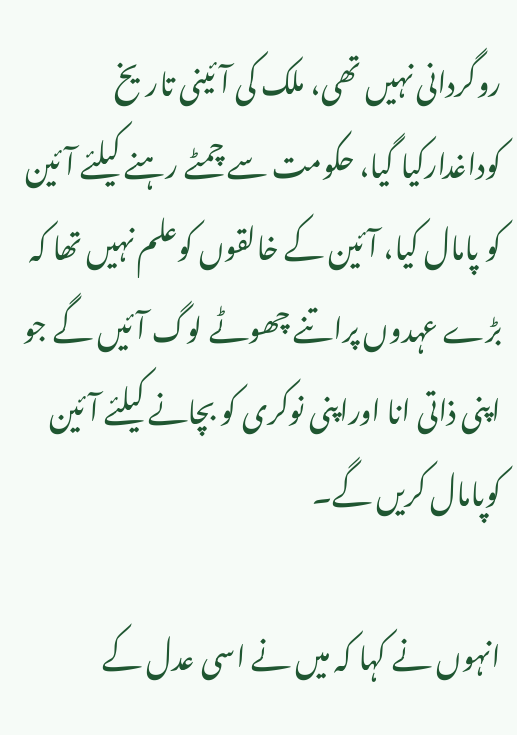روگردانی نہیں تھی، ملک کی آئینی تاریخ کوداغدارکیا گیا، حکومت سے چمٹے رہنے کیلئے آئین کو پامال کیا، آئین کے خالقوں کوعلم نہیں تھا کہ بڑے عہدوں پراتنے چھوٹے لوگ آئیں گے جو اپنی ذاتی انا اوراپنی نوکری کو بچانے کیلئے آئین کوپامال کریں گے۔

انہوں نے کہا کہ میں نے اسی عدل کے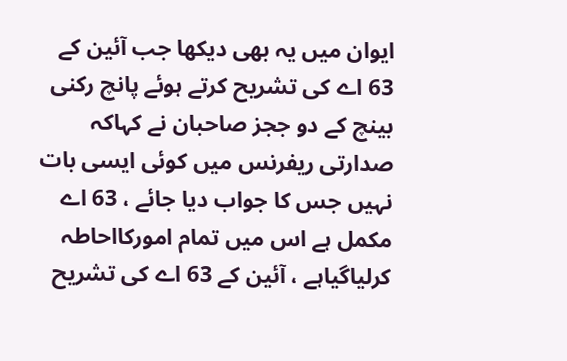ایوان میں یہ بھی دیکھا جب آئین کے 63 اے کی تشریح کرتے ہوئے پانچ رکنی بینچ کے دو ججز صاحبان نے کہاکہ صدارتی ریفرنس میں کوئی ایسی بات نہیں جس کا جواب دیا جائے ، 63 اے مکمل ہے اس میں تمام امورکااحاطہ کرلیاگیاہے ، آئین کے 63 اے کی تشریح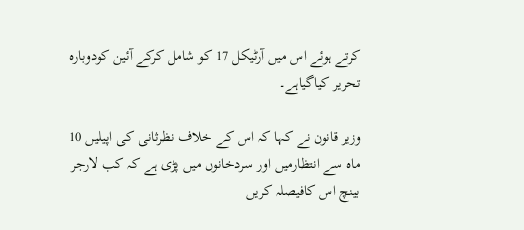کرتے ہوئے اس میں آرٹیکل 17 کو شامل کرکے آئین کودوبارہ تحریر کیاگیاہے۔

وزیر قانون نے کہا کہ اس کے خلاف نظرثانی کی اپیلیں 10 ماہ سے انتظارمیں اور سردخانوں میں پڑی ہے کہ کب لارجر بینچ اس کافیصلہ کریں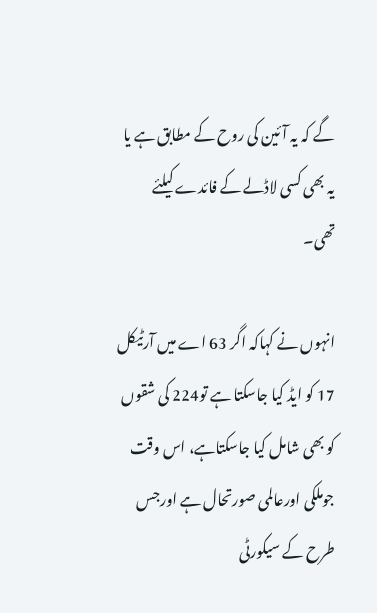گے کہ یہ آئین کی روح کے مطابق ہے یا یہ بھی کسی لاڈلے کے فائدے کیلئے تھی۔

انہوں نے کہاکہ اگر 63 اے میں آرٹیکل 17 کو ایڈ کیا جاسکتا ہے تو224 کی شقوں کو بھی شامل کیا جاسکتاہے، اس وقت جوملکی اورعالمی صورتحال ہے اورجس طرح کے سیکورٹی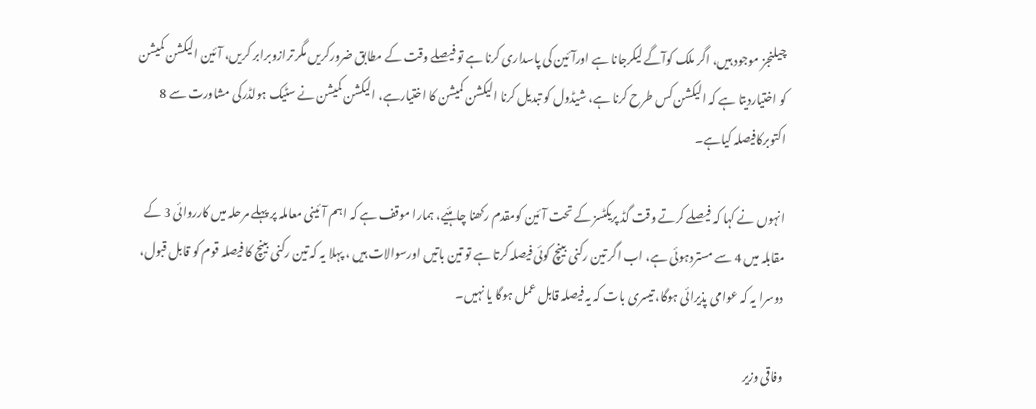چیلنجز موجود ہیں، اگر ملک کوآگے لیکرجانا ہے اورآئین کی پاسداری کرنا ہے تو فیصلے وقت کے مطابق ضرورکریں مگر ترازوبرابر کریں، آئین الیکشن کمیشن کو اختیاردیتا ہے کہ الیکشن کس طرح کرنا ہے، شیڈول کو تبدیل کرنا الیکشن کمیشن کا اختیارہے، الیکشن کمیشن نے سٹیک ہولڈرکی مشاورت سے 8 اکتوبرکافیصلہ کیاہے۔

انہوں نے کہا کہ فیصلے کرتے وقت گڈ پریکٹسز کے تحت آئین کومقدم رکھنا چاہئیے، ہمارا موقف ہے کہ اہم آئینی معاملہ پر پہلے مرحلہ میں کارروائی 3 کے مقابلہ میں 4 سے مستردہوئی ہے، اب اگر تین رکنی بینچ کوئی فیصلہ کرتا ہے تو تین باتیں اورسوالات ہیں ، پہلا یہ کہ تین رکنی بینچ کا فیصلہ قوم کو قابل قبول، دوسرا یہ کہ عوامی پذیرائی ہوگا، تیسری بات کہ یہ فیصلہ قابل عمل ہوگا یا نہیں۔

وفاقی وزیر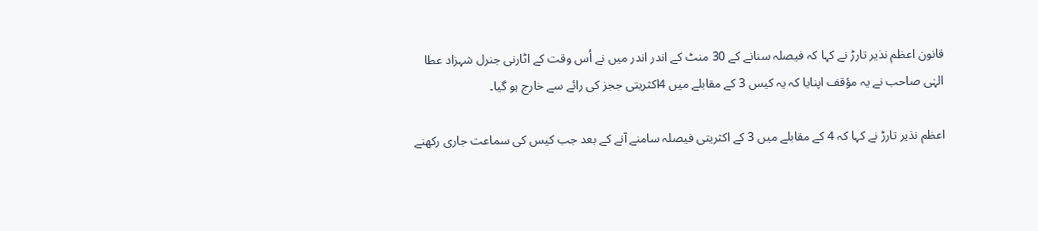قانون اعظم نذیر تارڑ نے کہا کہ فیصلہ سنانے کے 30 منٹ کے اندر اندر میں نے اُس وقت کے اٹارنی جنرل شہزاد عطا الہٰی صاحب نے یہ مؤقف اپنایا کہ یہ کیس 3 کے مقابلے میں 4اکثریتی ججز کی رائے سے خارج ہو گیا۔

اعظم نذیر تارڑ نے کہا کہ 4 کے مقابلے میں 3 کے اکثریتی فیصلہ سامنے آنے کے بعد جب کیس کی سماعت جاری رکھنے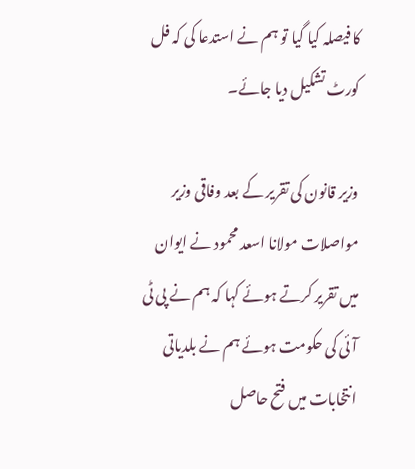کا فیصلہ کیا گیا تو ہم نے استدعا کی کہ فل کورٹ تشکیل دیا جائے۔

وزیر قانون کی تقریر کے بعد وفاقی وزیر مواصلات مولانا اسعد محمود نے ایوان میں تقریر کرتے ہوئے کہا کہ ہم نے پی ٹی آئی کی حکومت ہوئے ہم نے بلدیاتی انتخابات میں فتح حاصل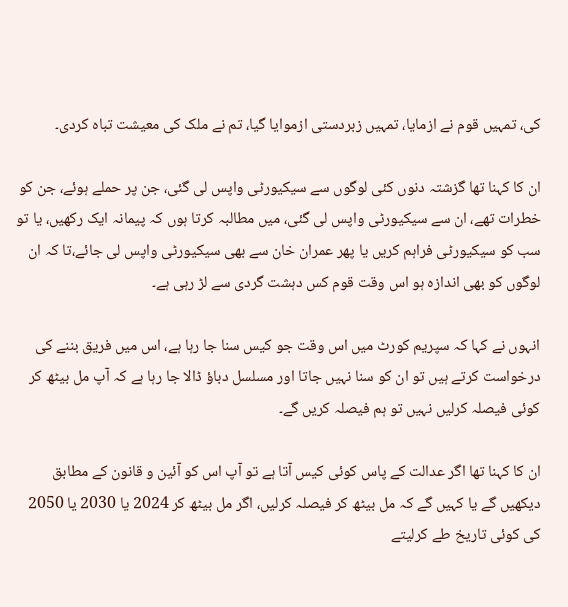کی، تمہیں قوم نے ازمایا، تمہیں زبردستی ازموایا گیا، تم نے ملک کی معیشت تباہ کردی۔

ان کا کہنا تھا گزشتہ دنوں کئی لوگوں سے سیکیورٹی واپس لی گئی، جن پر حملے ہوئے، جن کو خطرات تھے، ان سے سیکیورٹی واپس لی گئی، میں مطالبہ کرتا ہوں کہ پیمانہ ایک رکھیں، یا تو سب کو سیکیورٹی فراہم کریں یا پھر عمران خان سے بھی سیکیورٹی واپس لی جائے،تا کہ ان لوگوں کو بھی اندازہ ہو اس وقت قوم کس دہشت گردی سے لڑ رہی ہے۔

انہوں نے کہا کہ سپریم کورٹ میں اس وقت جو کیس سنا جا رہا ہے، اس میں فریق بننے کی درخواست کرتے ہیں تو ان کو سنا نہیں جاتا اور مسلسل دباؤ ڈالا جا رہا ہے کہ آپ مل بیٹھ کر کوئی فیصلہ کرلیں نہیں تو ہم فیصلہ کریں گے۔

ان کا کہنا تھا اگر عدالت کے پاس کوئی کیس آتا ہے تو آپ اس کو آئین و قانون کے مطابق دیکھیں گے یا کہیں گے کہ مل بیٹھ کر فیصلہ کرلیں، اگر مل بیٹھ کر 2024 یا 2030 یا 2050 کی کوئی تاریخ طے کرلیتے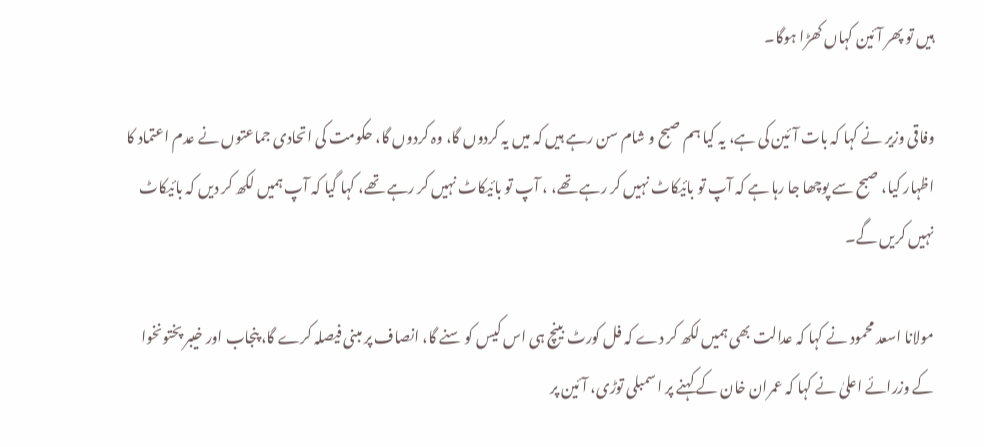ہیں تو پھر آئین کہاں کھڑا ہوگا۔

وفاقی وزیر نے کہا کہ بات آئین کی ہے، یہ کیا ہم صبح و شام سن رہے ہیں کہ میں یہ کردوں گا، وہ کردوں گا، حکومت کی اتحادی جماعتوں نے عدم اعتماد کا اظہار کیا، صبح سے پوچھا جا رہا ہے کہ آپ تو بائیکاٹ نہیں کر رہے تھے، ، آپ تو بائیکاٹ نہیں کر رہے تھے، کہا گیا کہ آپ ہمیں لکھ کر دیں کہ بائیکاٹ نہیں کریں گے۔

مولانا اسعد محمود نے کہا کہ عدالت بھی ہمیں لکھ کر دے کہ فل کورٹ بینچ ہی اس کیس کو سنے گا، انصاف پر مبنی فیصلہ کرے گا، پنجاب اور خیبر پختونخوا کے وزرائے اعلیٰ نے کہا کہ عمران خان کے کہنے پر اسمبلی توڑی، آئین پر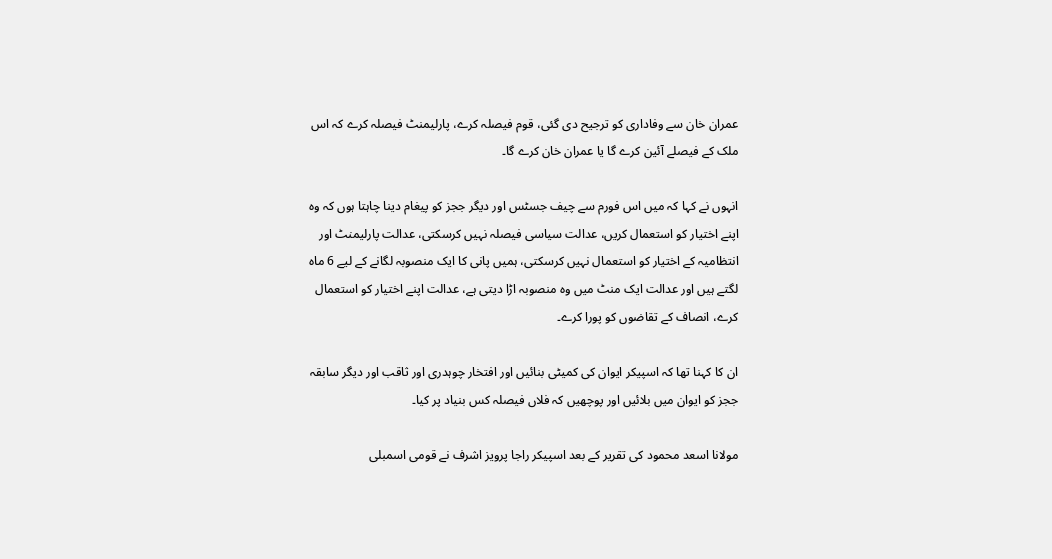عمران خان سے وفاداری کو ترجیح دی گئی، قوم فیصلہ کرے، پارلیمنٹ فیصلہ کرے کہ اس ملک کے فیصلے آئین کرے گا یا عمران خان کرے گا۔

انہوں نے کہا کہ میں اس فورم سے چیف جسٹس اور دیگر ججز کو پیغام دینا چاہتا ہوں کہ وہ اپنے اختیار کو استعمال کریں، عدالت سیاسی فیصلہ نہیں کرسکتی، عدالت پارلیمنٹ اور انتظامیہ کے اختیار کو استعمال نہیں کرسکتی، ہمیں پانی کا ایک منصوبہ لگانے کے لیے 6 ماہ لگتے ہیں اور عدالت ایک منٹ میں وہ منصوبہ اڑا دیتی ہے، عدالت اپنے اختیار کو استعمال کرے، انصاف کے تقاضوں کو پورا کرے۔

ان کا کہنا تھا کہ اسپیکر ایوان کی کمیٹی بنائیں اور افتخار چوہدری اور ثاقب اور دیگر سابقہ ججز کو ایوان میں بلائیں اور پوچھیں کہ فلاں فیصلہ کس بنیاد پر کیا۔

مولانا اسعد محمود کی تقریر کے بعد اسپیکر راجا پرویز اشرف نے قومی اسمبلی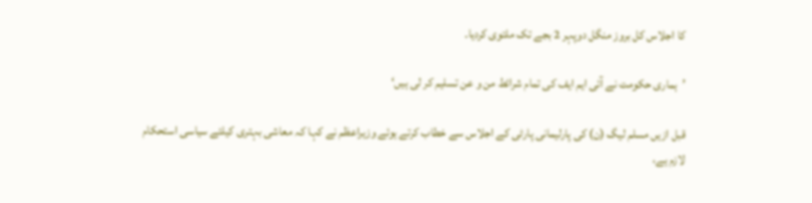کا اجلاس کل بروز منگل دوپہر 2 بجے تک ملتوی کردیا۔

’ہماری حکومت نے آئی ایم ایف کی تمام شرائط من و عن تسلیم کر لی ہیں‘

قبل ازیں مسلم لیگ (ن) کی پارلیمانی پارٹی کے اجلاس سے خطاب کرتے ہوئے وزیراعظم نے کہا کہ معاشی بہتری کیلئے سیاسی استحکام لازم ہے،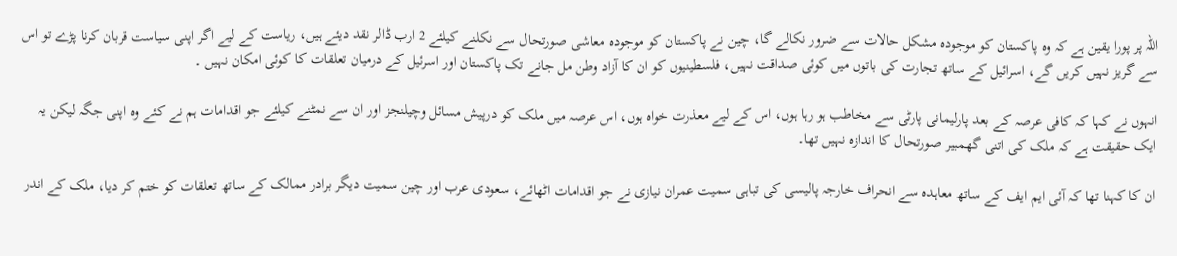اللہ پر پورا یقین ہے کہ وہ پاکستان کو موجودہ مشکل حالات سے ضرور نکالے گا، چین نے پاکستان کو موجودہ معاشی صورتحال سے نکلنے کیلئے 2 ارب ڈالر نقد دیئے ہیں، ریاست کے لیے اگر اپنی سیاست قربان کرنا پڑے تو اس سے گریز نہیں کریں گے، اسرائیل کے ساتھ تجارت کی باتوں میں کوئی صداقت نہیں، فلسطینیوں کو ان کا آزاد وطن مل جانے تک پاکستان اور اسرئیل کے درمیان تعلقات کا کوئی امکان نہیں ۔

انہوں نے کہا کہ کافی عرصہ کے بعد پارلیمانی پارٹی سے مخاطب ہو رہا ہوں، اس کے لیے معذرت خواہ ہوں، اس عرصہ میں ملک کو درپیش مسائل وچیلنجز اور ان سے نمٹنے کیلئے جو اقدامات ہم نے کئے وہ اپنی جگہ لیکن یہ ایک حقیقت ہے کہ ملک کی اتنی گھمبیر صورتحال کا اندازہ نہیں تھا۔

ان کا کہنا تھا کہ آئی ایم ایف کے ساتھ معاہدہ سے انحراف خارجہ پالیسی کی تباہی سمیت عمران نیازی نے جو اقدامات اٹھائے، سعودی عرب اور چین سمیت دیگر برادر ممالک کے ساتھ تعلقات کو ختم کر دیا، ملک کے اندر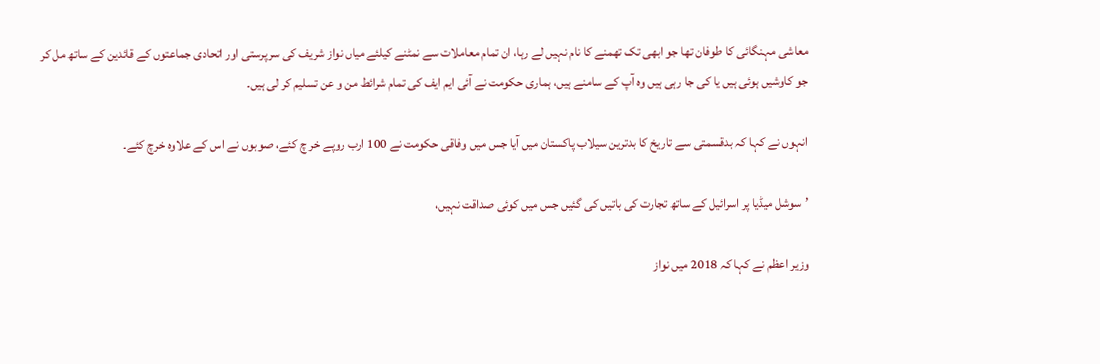معاشی مہنگائی کا طوفان تھا جو ابھی تک تھمنے کا نام نہیں لے رہا، ان تمام معاملات سے نمٹنے کیلئے میاں نواز شریف کی سرپرستی اور اتحادی جماعتوں کے قائدین کے ساتھ مل کر جو کاوشیں ہوئی ہیں یا کی جا رہی ہیں وہ آپ کے سامنے ہیں، ہماری حکومت نے آئی ایم ایف کی تمام شرائط من و عن تسلیم کر لی ہیں۔

انہوں نے کہا کہ بدقسمتی سے تاریخ کا بدترین سیلاب پاکستان میں آیا جس میں وفاقی حکومت نے 100 ارب روپے خر چ کئے، صوبوں نے اس کے علاوہ خرچ کئے۔

’سوشل میڈیا پر اسرائیل کے ساتھ تجارت کی باتیں کی گئیں جس میں کوئی صداقت نہیں،

وزیر اعظم نے کہا کہ 2018 میں نواز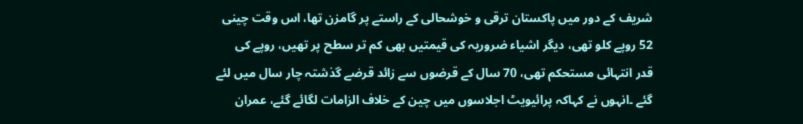شریف کے دور میں پاکستان ترقی و خوشحالی کے راستے پر گامزن تھا، اس وقت چینی 52 روپے کلو تھی، دیگر اشیاء ضروریہ کی قیمتیں بھی کم تر سطح پر تھیں، روپے کی قدر انتہائی مستحکم تھی، 70 سال کے قرضوں سے زائد قرضے گذشتہ چار سال میں لئے گئے ۔انہوں نے کہاکہ پرائیویٹ اجلاسوں میں چین کے خلاف الزامات لگائے گئے، عمران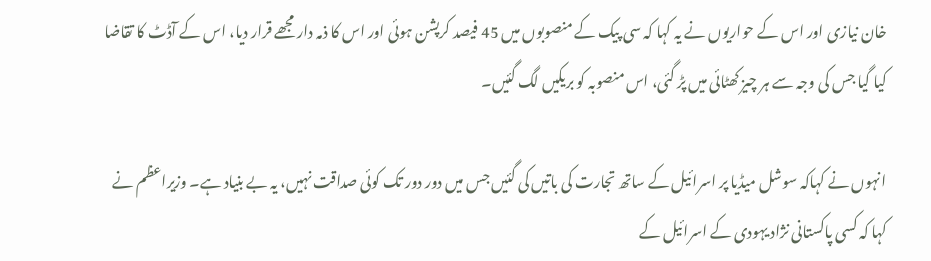خان نیازی اور اس کے حواریوں نے یہ کہا کہ سی پیک کے منصوبوں میں 45 فیصد کرپشن ہوئی اور اس کا ذمہ دار مجھے قرار دیا، اس کے آڈٹ کا تقاضا کیا گیا جس کی وجہ سے ہر چیز کھٹائی میں پڑ گئی، اس منصوبہ کو بریکیں لگ گئیں۔

انہوں نے کہاکہ سوشل میڈیا پر اسرائیل کے ساتھ تجارت کی باتیں کی گئیں جس میں دور دور تک کوئی صداقت نہیں، یہ بے بنیاد ہے۔ وزیراعظم نے کہا کہ کسی پاکستانی نژاد یہودی کے اسرائیل کے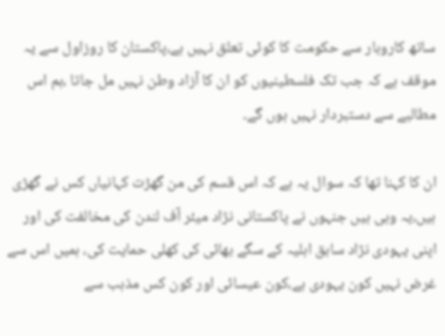ساتھ کاروبار سے حکومت کا کوئی تعلق نہیں ہے،پاکستان کا روزاول سے یہ موقف ہے کہ جب تک فلسطینیوں کو ان کا آزاد وطن نہیں مل جاتا ،ہم اس مطالبے سے دستبردار نہیں ہوں گے۔

ان کا کہنا تھا کہ سوال یہ ہے کہ اس قسم کی من گھڑت کہانیاں کس نے گھڑی ہیں،یہ وہی ہیں جنہوں نے پاکستانی نژاد میئر آف لندن کی مخالفت کی اور اپنی یہودی نژاد سابق اہلیہ کے سگے بھائی کی کھلی حمایت کی، ہمیں اس سے غرض نہیں کون یہودی ہے،کون عیسائی اور کون کس مذہب سے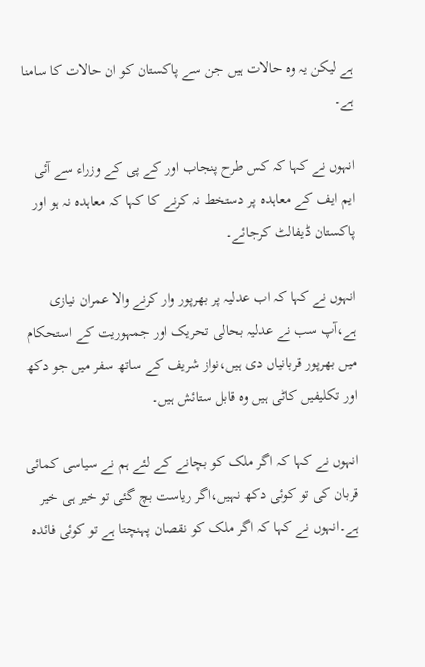ہے لیکن یہ وہ حالات ہیں جن سے پاکستان کو ان حالات کا سامنا ہے۔

انہوں نے کہا کہ کس طرح پنجاب اور کے پی کے وزراء سے آئی ایم ایف کے معاہدہ پر دستخط نہ کرنے کا کہا کہ معاہدہ نہ ہو اور پاکستان ڈیفالٹ کرجائے۔

انہوں نے کہا کہ اب عدلیہ پر بھرپور وار کرنے والا عمران نیازی ہے،آپ سب نے عدلیہ بحالی تحریک اور جمہوریت کے استحکام میں بھرپور قربانیاں دی ہیں،نواز شریف کے ساتھ سفر میں جو دکھ اور تکلیفیں کاٹی ہیں وہ قابل ستائش ہیں۔

انہوں نے کہا کہ اگر ملک کو بچانے کے لئے ہم نے سیاسی کمائی قربان کی تو کوئی دکھ نہیں،اگر ریاست بچ گئی تو خیر ہی خیر ہے۔انہوں نے کہا کہ اگر ملک کو نقصان پہنچتا ہے تو کوئی فائدہ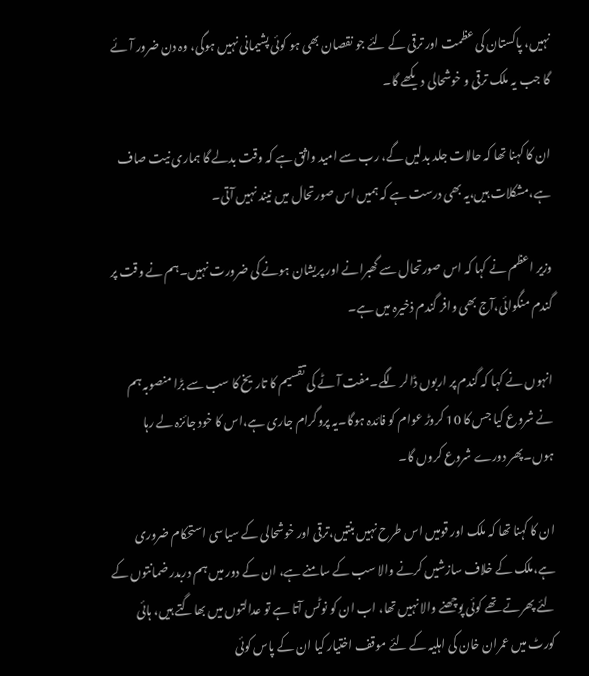نہیں، پاکستان کی عظمت اور ترقی کے لئے جو نقصان بھی ہو کوئی پشیمانی نہیں ہوگی، وہ دن ضرور آئے گا جب یہ ملک ترقی و خوشحالی دیکھے گا۔

ان کا کہنا تھا کہ حالات جلد بدلیں گے، رب سے امید واثق ہے کہ وقت بدلے گا ہماری نیت صاف ہے،مشکلات ہیں،یہ بھی درست ہے کہ ہمیں اس صورتحال میں نیند نہیں آتی۔

وزیر اعظم نے کہا کہ اس صورتحال سے گھبرانے اور پریشان ہونے کی ضرورت نہیں۔ہم نے وقت پر گندم منگوائی،آج بھی وافر گندم ذخیرہ میں ہے۔

انہوں نے کہا کہ گندم پر اربوں ڈالر لگے۔مفت آٹے کی تقسیم کا تاریخ کا سب سے بڑا منصوبہ ہم نے شروع کیا جس کا 10 کروڑ عوام کو فائدہ ہوگا۔یہ پروگرام جاری ہے،اس کا خود جائزہ لے رہا ہوں۔پھر دورے شروع کروں گا۔

ان کا کہنا تھا کہ ملک اور قومیں اس طرح نہیں بنتیں،ترقی اور خوشحالی کے سیاسی استحکام ضروری ہے،ملک کے خلاف سازشیں کرنے والا سب کے سامنے ہے، ان کے دور میں ہم دربدر ضمانتوں کے لئے پھرتے تھے کوئی پوچھنے والا نہیں تھا، اب ان کو نوٹس آتا ہے تو عدالتوں میں بھاگتے ہیں، ہائی کورٹ میں عمران خان کی اہلیہ کے لئے موقف اختیار کیا ان کے پاس کوئی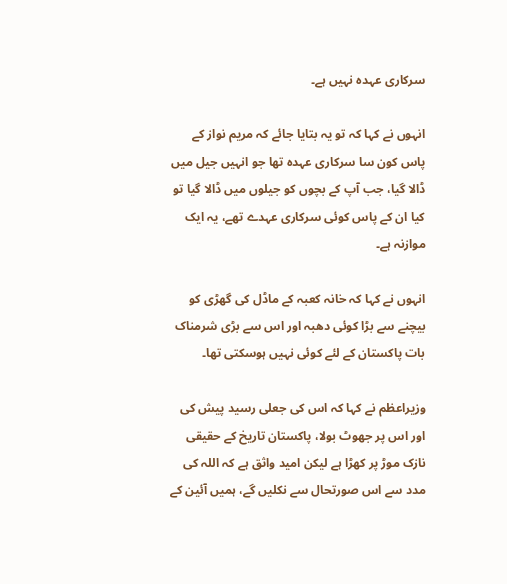سرکاری عہدہ نہیں ہے۔

انہوں نے کہا کہ تو یہ بتایا جائے کہ مریم نواز کے پاس کون سا سرکاری عہدہ تھا جو انہیں جیل میں ڈالا گیا، جب آپ کے بچوں کو جیلوں میں ڈالا گیا تو کیا ان کے پاس کوئی سرکاری عہدے تھے، یہ ایک موازنہ ہے۔

انہوں نے کہا کہ خانہ کعبہ کے ماڈل کی گھڑی کو بیچنے سے بڑا کوئی دھبہ اور اس سے بڑی شرمناک بات پاکستان کے لئے کوئی نہیں ہوسکتی تھا۔

وزیراعظم نے کہا کہ اس کی جعلی رسید پیش کی اور اس پر جھوٹ بولا، پاکستان تاریخ کے حقیقی نازک موڑ پر کھڑا ہے لیکن امید واثق ہے کہ اللہ کی مدد سے اس صورتحال سے نکلیں گے، ہمیں آئین کے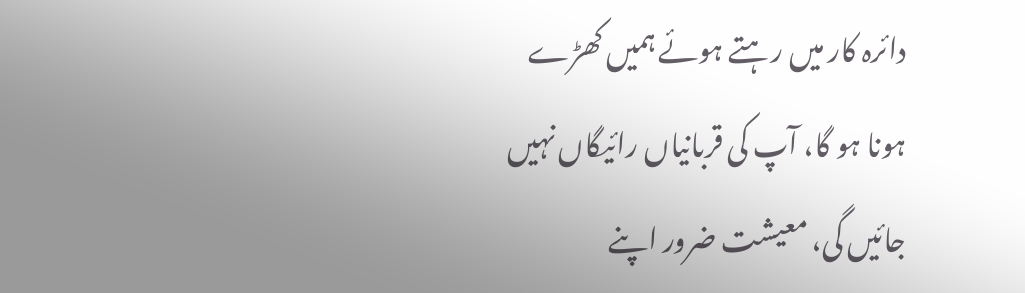دائرہ کار میں رہتے ہوئے ہمیں کھڑے ہونا ہو گا، آپ کی قربانیاں رائیگاں نہیں جائیں گی، معیشت ضرور اپنے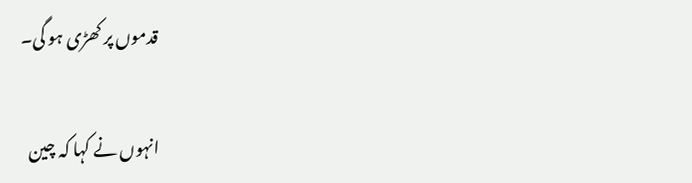قدموں پر کھڑی ہو گی۔

انہوں نے کہا کہ چین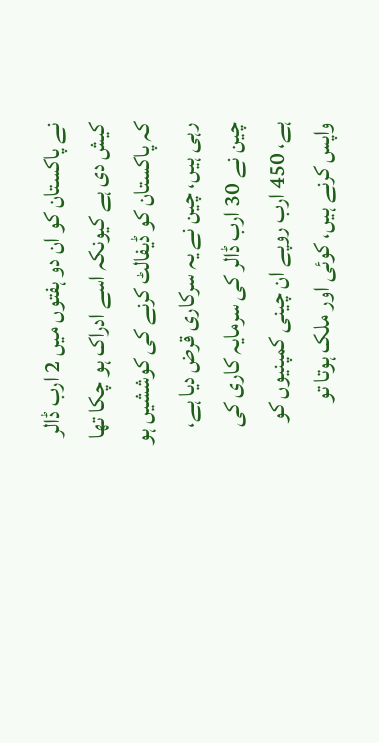نے پاکستان کو ان دو ہفتوں میں 2 ارب ڈالر کیش دی ہے کیونکہ اسے ادراک ہو چکا تھا کہ پاکستان کو ڈیفالٹ کرنے کی کوششیں ہو رہی ہیں، چین نے یہ سرکاری قرض دیا ہے، چین نے 30 ارب ڈالر کی سرمایہ کاری کی ہے، 450 ارب روپے ان چینی کمپنیوں کو واپس کرنے ہیں، کوئی اور ملک ہوتا تو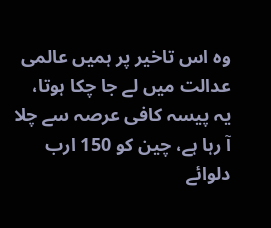وہ اس تاخیر پر ہمیں عالمی عدالت میں لے جا چکا ہوتا، یہ پیسہ کافی عرصہ سے چلا آ رہا ہے، چین کو 150 ارب دلوائے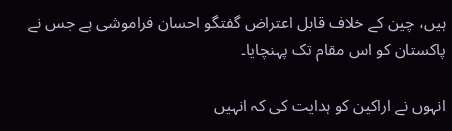ہیں، چین کے خلاف قابل اعتراض گفتگو احسان فراموشی ہے جس نے پاکستان کو اس مقام تک پہنچایا۔

انہوں نے اراکین کو ہدایت کی کہ انہیں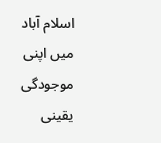اسلام آباد میں اپنی موجودگی یقینی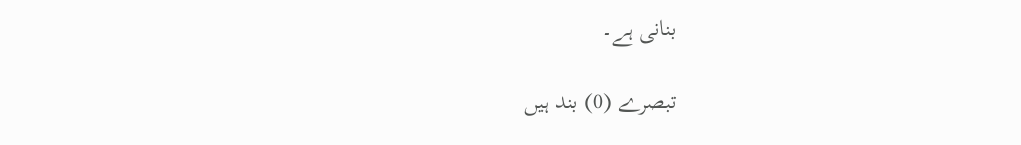بنانی ہے۔

تبصرے (0) بند ہیں